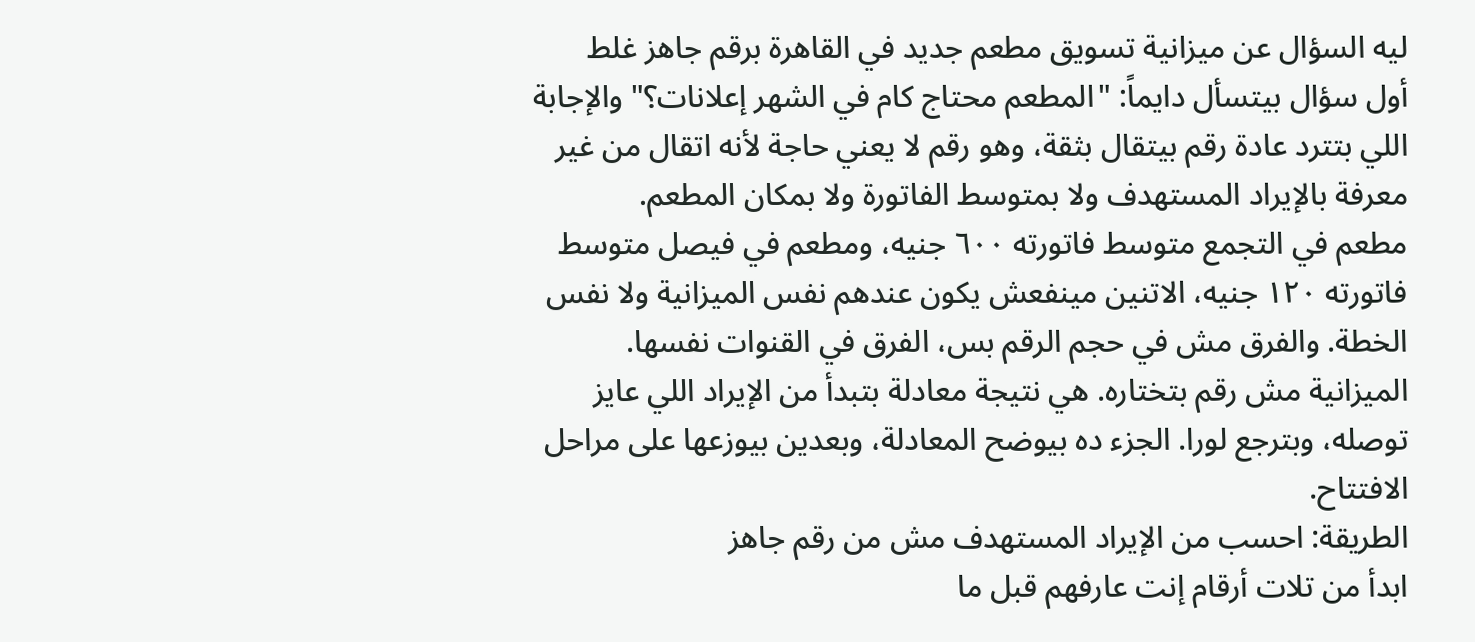ليه السؤال عن ميزانية تسويق مطعم جديد في القاهرة برقم جاهز غلط
أول سؤال بيتسأل دايماً: "المطعم محتاج كام في الشهر إعلانات؟" والإجابة اللي بتترد عادة رقم بيتقال بثقة، وهو رقم لا يعني حاجة لأنه اتقال من غير معرفة بالإيراد المستهدف ولا بمتوسط الفاتورة ولا بمكان المطعم.
مطعم في التجمع متوسط فاتورته ٦٠٠ جنيه، ومطعم في فيصل متوسط فاتورته ١٢٠ جنيه، الاتنين مينفعش يكون عندهم نفس الميزانية ولا نفس الخطة. والفرق مش في حجم الرقم بس، الفرق في القنوات نفسها.
الميزانية مش رقم بتختاره. هي نتيجة معادلة بتبدأ من الإيراد اللي عايز توصله، وبترجع لورا. الجزء ده بيوضح المعادلة، وبعدين بيوزعها على مراحل الافتتاح.
الطريقة: احسب من الإيراد المستهدف مش من رقم جاهز
ابدأ من تلات أرقام إنت عارفهم قبل ما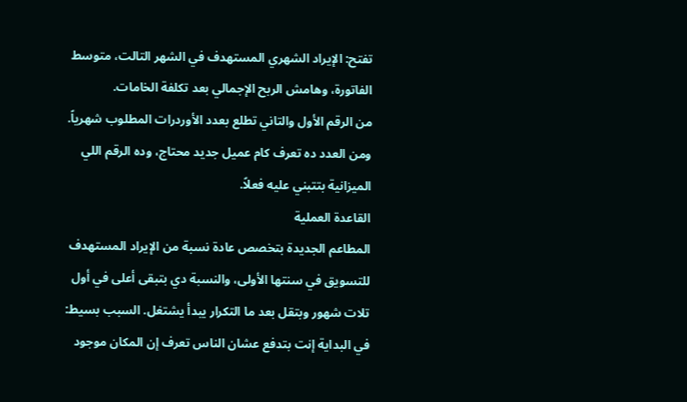تفتح: الإيراد الشهري المستهدف في الشهر التالت، متوسط الفاتورة، وهامش الربح الإجمالي بعد تكلفة الخامات.
من الرقم الأول والتاني تطلع بعدد الأوردرات المطلوب شهرياً. ومن العدد ده تعرف كام عميل جديد محتاج، وده الرقم اللي الميزانية بتتبني عليه فعلاً.
القاعدة العملية
المطاعم الجديدة بتخصص عادة نسبة من الإيراد المستهدف للتسويق في سنتها الأولى، والنسبة دي بتبقى أعلى في أول تلات شهور وبتقل بعد ما التكرار يبدأ يشتغل. السبب بسيط: في البداية إنت بتدفع عشان الناس تعرف إن المكان موجود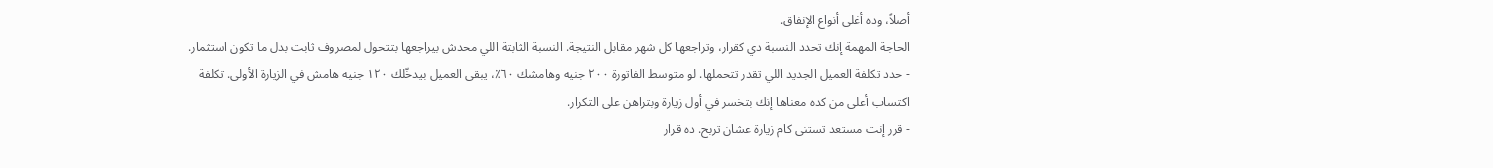أصلاً، وده أغلى أنواع الإنفاق.
الحاجة المهمة إنك تحدد النسبة دي كقرار، وتراجعها كل شهر مقابل النتيجة. النسبة الثابتة اللي محدش بيراجعها بتتحول لمصروف ثابت بدل ما تكون استثمار.
- حدد تكلفة العميل الجديد اللي تقدر تتحملها. لو متوسط الفاتورة ٢٠٠ جنيه وهامشك ٦٠٪، يبقى العميل بيدخّلك ١٢٠ جنيه هامش في الزيارة الأولى. تكلفة اكتساب أعلى من كده معناها إنك بتخسر في أول زيارة وبتراهن على التكرار.
- قرر إنت مستعد تستنى كام زيارة عشان تربح. ده قرار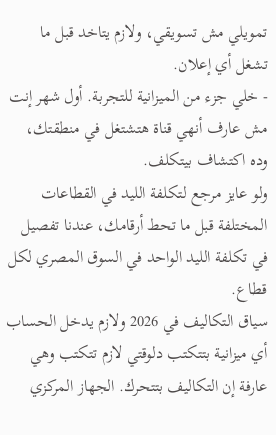تمويلي مش تسويقي، ولازم يتاخد قبل ما تشغل أي إعلان.
- خلي جزء من الميزانية للتجربة. أول شهر إنت مش عارف أنهي قناة هتشتغل في منطقتك، وده اكتشاف بيتكلف.
ولو عايز مرجع لتكلفة الليد في القطاعات المختلفة قبل ما تحط أرقامك، عندنا تفصيل في تكلفة الليد الواحد في السوق المصري لكل قطاع.
سياق التكاليف في 2026 ولازم يدخل الحساب
أي ميزانية بتتكتب دلوقتي لازم تتكتب وهي عارفة إن التكاليف بتتحرك. الجهاز المركزي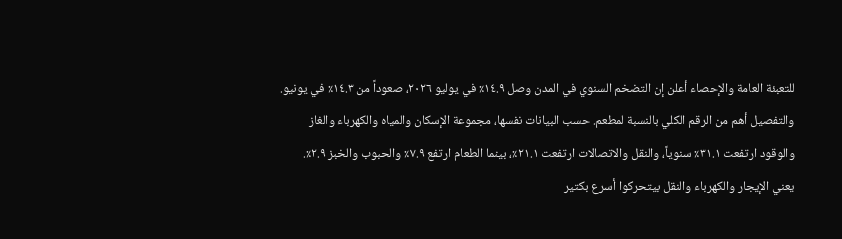للتعبئة العامة والإحصاء أعلن إن التضخم السنوي في المدن وصل ١٤.٩٪ في يوليو ٢٠٢٦، صعوداً من ١٤.٣٪ في يونيو.
والتفصيل أهم من الرقم الكلي بالنسبة لمطعم. حسب البيانات نفسها، مجموعة الإسكان والمياه والكهرباء والغاز والوقود ارتفعت ٣١.١٪ سنوياً، والنقل والاتصالات ارتفعت ٢١.١٪، بينما الطعام ارتفع ٧.٩٪ والحبوب والخبز ٢.٩٪.
يعني الإيجار والكهرباء والنقل بيتحركوا أسرع بكتير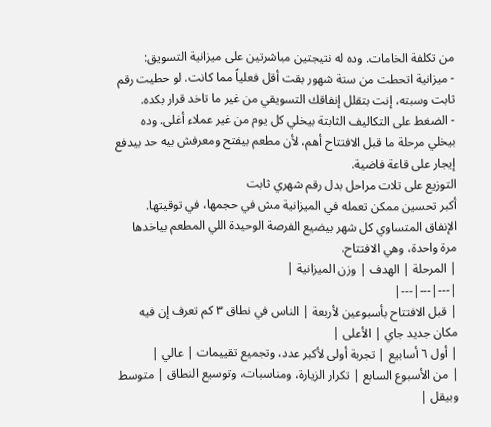من تكلفة الخامات. وده له نتيجتين مباشرتين على ميزانية التسويق:
- ميزانية اتحطت من ستة شهور بقت أقل فعلياً مما كانت. لو حطيت رقم ثابت وسبته، إنت بتقلل إنفاقك التسويقي من غير ما تاخد قرار بكده.
- الضغط على التكاليف الثابتة بيخلي كل يوم من غير عملاء أغلى. وده بيخلي مرحلة ما قبل الافتتاح أهم، لأن مطعم بيفتح ومعرفش بيه حد بيدفع إيجار على قاعة فاضية.
التوزيع على تلات مراحل بدل رقم شهري ثابت
أكبر تحسين ممكن تعمله في الميزانية مش في حجمها، في توقيتها. الإنفاق المتساوي كل شهر بيضيع الفرصة الوحيدة اللي المطعم بياخدها مرة واحدة، وهي الافتتاح.
| المرحلة | الهدف | وزن الميزانية |
|---|---|---|
| قبل الافتتاح بأسبوعين لأربعة | الناس في نطاق ٣ كم تعرف إن فيه مكان جديد جاي | الأعلى |
| أول ٦ أسابيع | تجربة أولى لأكبر عدد، وتجميع تقييمات | عالي |
| من الأسبوع السابع | تكرار الزيارة، ومناسبات، وتوسيع النطاق | متوسط وبيقل |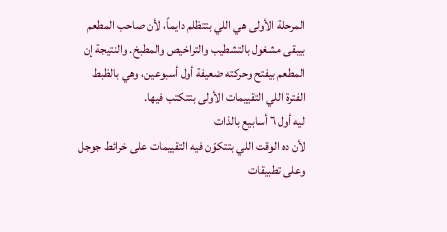المرحلة الأولى هي اللي بتتظلم دايماً، لأن صاحب المطعم بيبقى مشغول بالتشطيب والتراخيص والمطبخ. والنتيجة إن المطعم بيفتح وحركته ضعيفة أول أسبوعين، وهي بالظبط الفترة اللي التقييمات الأولى بتتكتب فيها.
ليه أول ٦ أسابيع بالذات
لأن ده الوقت اللي بتتكوّن فيه التقييمات على خرائط جوجل وعلى تطبيقات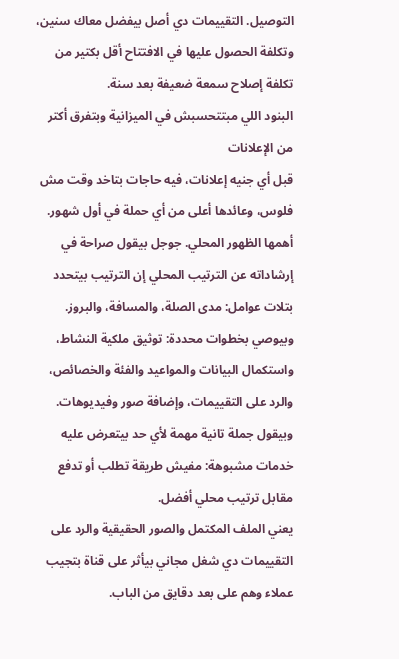التوصيل. التقييمات دي أصل بيفضل معاك سنين، وتكلفة الحصول عليها في الافتتاح أقل بكتير من تكلفة إصلاح سمعة ضعيفة بعد سنة.
البنود اللي مبتتحسبش في الميزانية وبتفرق أكتر من الإعلانات
قبل أي جنيه إعلانات، فيه حاجات بتاخد وقت مش فلوس، وعائدها أعلى من أي حملة في أول شهور.
أهمها الظهور المحلي. جوجل بيقول صراحة في إرشاداته عن الترتيب المحلي إن الترتيب بيتحدد بتلات عوامل: مدى الصلة، والمسافة، والبروز. وبيوصي بخطوات محددة: توثيق ملكية النشاط، واستكمال البيانات والمواعيد والفئة والخصائص، والرد على التقييمات، وإضافة صور وفيديوهات.
وبيقول جملة تانية مهمة لأي حد بيتعرض عليه خدمات مشبوهة: مفيش طريقة تطلب أو تدفع مقابل ترتيب محلي أفضل.
يعني الملف المكتمل والصور الحقيقية والرد على التقييمات دي شغل مجاني بيأثر على قناة بتجيب عملاء وهم على بعد دقايق من الباب.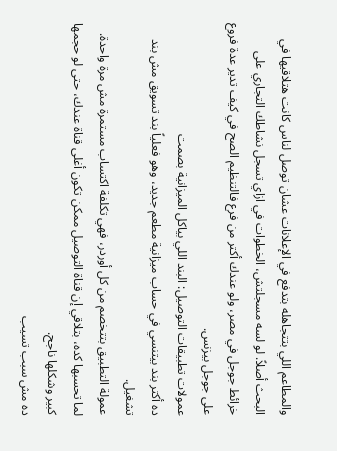والمطاعم اللي بتتجاهله بتدفع في الإعلانات عشان توصل لناس كانت هتلاقيها في البحث أصلاً. لو لسه مسجلتش، الخطوات في ازاي تسجل نشاطك التجاري على خرائط جوجل في مصر، ولو عندك أكتر من فرع فالتنظيم الصح في كيف تدير عدة فروع على جوجل بيزنس.
عمولات تطبيقات التوصيل: البند اللي بياكل الميزانية بصمت
ده أكتر بند بيتنسي في حساب ميزانية مطعم جديد، وهو فعلياً بند تسويق مش بند تشغيل.
عمولة التطبيق بتتخصم من كل أوردر، فهي تكلفة اكتساب مستمرة مش مرة واحدة. لما تحسبها كده، بتلاقي إن قناة التوصيل ممكن تكون أغلى قناة عندك، حتى لو حجمها كبير وشكلها ناجح.
ده مش سبب تسيب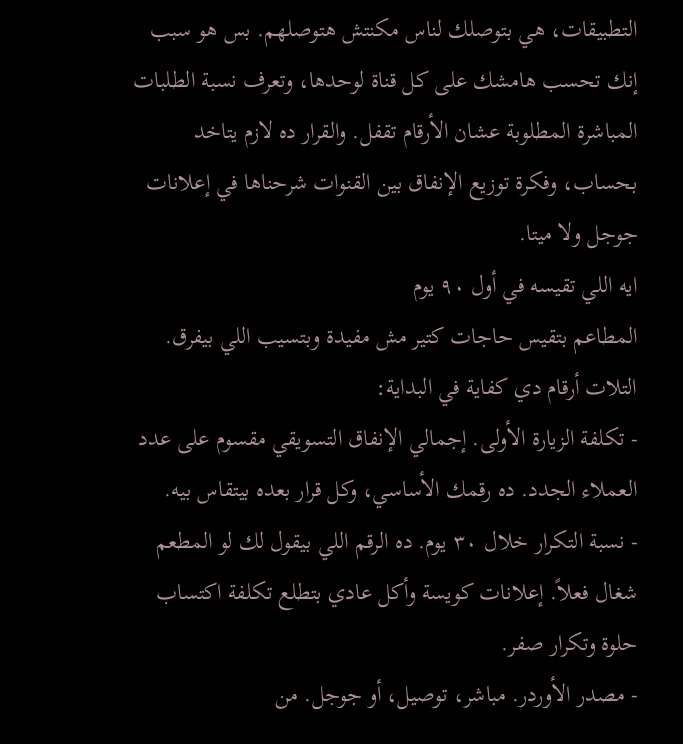التطبيقات، هي بتوصلك لناس مكنتش هتوصلهم. بس هو سبب إنك تحسب هامشك على كل قناة لوحدها، وتعرف نسبة الطلبات المباشرة المطلوبة عشان الأرقام تقفل. والقرار ده لازم يتاخد بحساب، وفكرة توزيع الإنفاق بين القنوات شرحناها في إعلانات جوجل ولا ميتا.
ايه اللي تقيسه في أول ٩٠ يوم
المطاعم بتقيس حاجات كتير مش مفيدة وبتسيب اللي بيفرق. التلات أرقام دي كفاية في البداية:
- تكلفة الزيارة الأولى. إجمالي الإنفاق التسويقي مقسوم على عدد العملاء الجدد. ده رقمك الأساسي، وكل قرار بعده بيتقاس بيه.
- نسبة التكرار خلال ٣٠ يوم. ده الرقم اللي بيقول لك لو المطعم شغال فعلاً. إعلانات كويسة وأكل عادي بتطلع تكلفة اكتساب حلوة وتكرار صفر.
- مصدر الأوردر. مباشر، توصيل، أو جوجل. من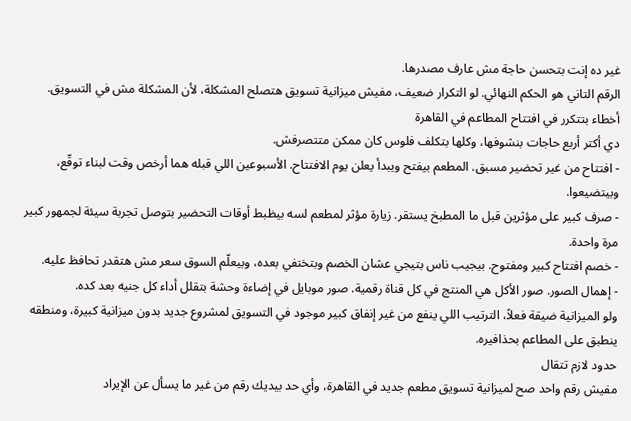غير ده إنت بتحسن حاجة مش عارف مصدرها.
الرقم التاني هو الحكم النهائي. لو التكرار ضعيف، مفيش ميزانية تسويق هتصلح المشكلة، لأن المشكلة مش في التسويق.
أخطاء بتتكرر في افتتاح المطاعم في القاهرة
دي أكتر أربع حاجات بنشوفها، وكلها بتكلف فلوس كان ممكن متتصرفش.
- افتتاح من غير تحضير مسبق. المطعم بيفتح ويبدأ يعلن يوم الافتتاح. الأسبوعين اللي قبله هما أرخص وقت لبناء توقّع، وبيتضيعوا.
- صرف كبير على مؤثرين قبل ما المطبخ يستقر. زيارة مؤثر لمطعم لسه بيظبط أوقات التحضير بتوصل تجربة سيئة لجمهور كبير مرة واحدة.
- خصم افتتاح كبير ومفتوح. بيجيب ناس بتيجي عشان الخصم وبتختفي بعده، وبيعلّم السوق سعر مش هتقدر تحافظ عليه.
- إهمال الصور. صور الأكل هي المنتج في كل قناة رقمية. صور موبايل في إضاءة وحشة بتقلل أداء كل جنيه بعد كده.
ولو الميزانية ضيقة فعلاً، الترتيب اللي ينفع من غير إنفاق كبير موجود في التسويق لمشروع جديد بدون ميزانية كبيرة، ومنطقه ينطبق على المطاعم بحذافيره.
حدود لازم تتقال
مفيش رقم واحد صح لميزانية تسويق مطعم جديد في القاهرة، وأي حد بيديك رقم من غير ما يسأل عن الإيراد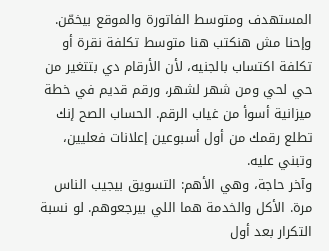المستهدف ومتوسط الفاتورة والموقع بيخمّن.
وإحنا مش هنكتب هنا متوسط تكلفة نقرة أو تكلفة اكتساب بالجنيه، لأن الأرقام دي بتتغير من حي لحي ومن شهر لشهر، ورقم قديم في خطة ميزانية أسوأ من غياب الرقم. الحساب الصح إنك تطلع رقمك من أول أسبوعين إعلانات فعليين، وتبني عليه.
وآخر حاجة، وهي الأهم: التسويق بيجيب الناس مرة. الأكل والخدمة هما اللي بيرجعوهم. لو نسبة التكرار بعد أول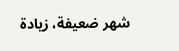شهر ضعيفة، زيادة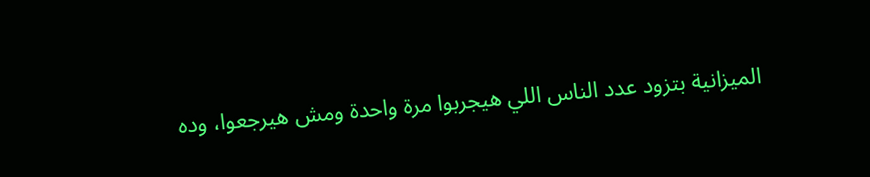الميزانية بتزود عدد الناس اللي هيجربوا مرة واحدة ومش هيرجعوا، وده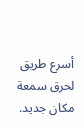أسرع طريق لحرق سمعة مكان جديد.